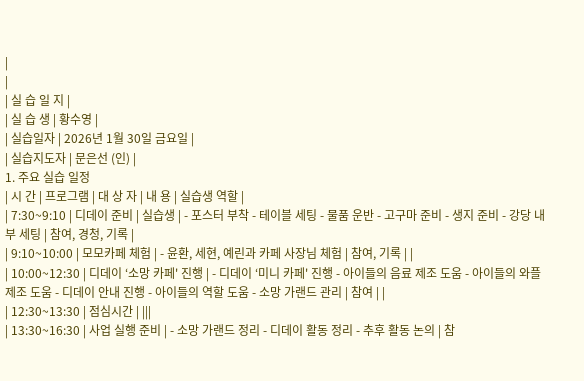|
|
| 실 습 일 지 |
| 실 습 생 | 황수영 |
| 실습일자 | 2026년 1월 30일 금요일 |
| 실습지도자 | 문은선 (인) |
1. 주요 실습 일정
| 시 간 | 프로그램 | 대 상 자 | 내 용 | 실습생 역할 |
| 7:30~9:10 | 디데이 준비 | 실습생 | - 포스터 부착 - 테이블 세팅 - 물품 운반 - 고구마 준비 - 생지 준비 - 강당 내부 세팅 | 참여, 경청, 기록 |
| 9:10~10:00 | 모모카페 체험 | - 윤환, 세현, 예린과 카페 사장님 체험 | 참여, 기록 | |
| 10:00~12:30 | 디데이 ‘소망 카페' 진행 | - 디데이 ‘미니 카페' 진행 - 아이들의 음료 제조 도움 - 아이들의 와플 제조 도움 - 디데이 안내 진행 - 아이들의 역할 도움 - 소망 가랜드 관리 | 참여 | |
| 12:30~13:30 | 점심시간 | |||
| 13:30~16:30 | 사업 실행 준비 | - 소망 가랜드 정리 - 디데이 활동 정리 - 추후 활동 논의 | 참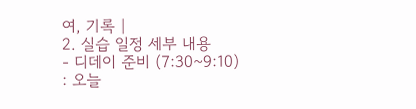여, 기록 |
2. 실습 일정 세부 내용
- 디데이 준비 (7:30~9:10)
: 오늘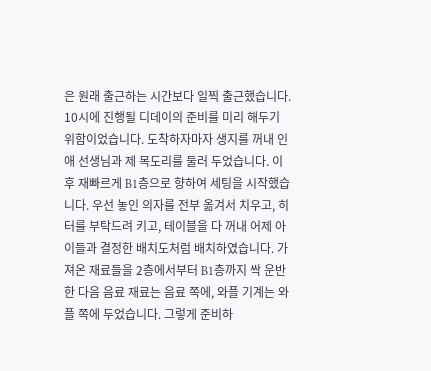은 원래 출근하는 시간보다 일찍 출근했습니다. 10시에 진행될 디데이의 준비를 미리 해두기 위함이었습니다. 도착하자마자 생지를 꺼내 인애 선생님과 제 목도리를 둘러 두었습니다. 이후 재빠르게 B1층으로 향하여 세팅을 시작했습니다. 우선 놓인 의자를 전부 옮겨서 치우고, 히터를 부탁드려 키고, 테이블을 다 꺼내 어제 아이들과 결정한 배치도처럼 배치하였습니다. 가져온 재료들을 2층에서부터 B1층까지 싹 운반한 다음 음료 재료는 음료 쪽에, 와플 기계는 와플 쪽에 두었습니다. 그렇게 준비하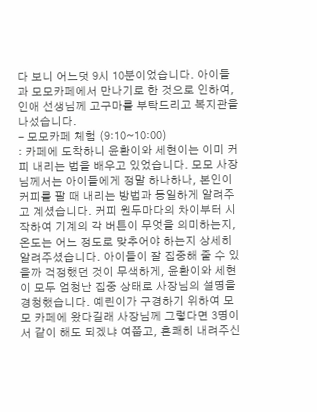다 보니 어느덧 9시 10분이었습니다. 아이들과 모모카페에서 만나기로 한 것으로 인하여, 인애 선생님께 고구마를 부탁드리고 복지관을 나섰습니다.
- 모모카페 체험 (9:10~10:00)
: 카페에 도착하니 윤환이와 세현이는 이미 커피 내리는 법을 배우고 있었습니다. 모모 사장님께서는 아이들에게 정말 하나하나, 본인이 커피를 팔 때 내리는 방법과 동일하게 알려주고 계셨습니다. 커피 원두마다의 차이부터 시작하여 기계의 각 버튼이 무엇을 의미하는지, 온도는 어느 정도로 맞추어야 하는지 상세히 알려주셨습니다. 아이들이 잘 집중해 줄 수 있을까 걱정했던 것이 무색하게, 윤환이와 세현이 모두 엄청난 집중 상태로 사장님의 설명을 경청했습니다. 예린이가 구경하기 위하여 모모 카페에 왔다길래 사장님께 그렇다면 3명이서 같이 해도 되겠냐 여쭙고, 흔쾌히 내려주신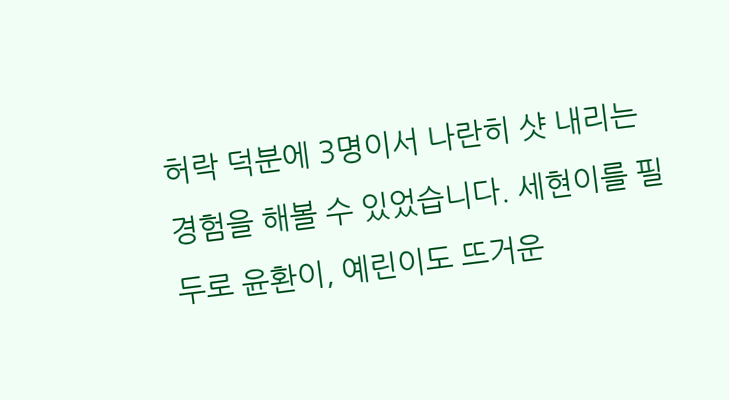허락 덕분에 3명이서 나란히 샷 내리는 경험을 해볼 수 있었습니다. 세현이를 필두로 윤환이, 예린이도 뜨거운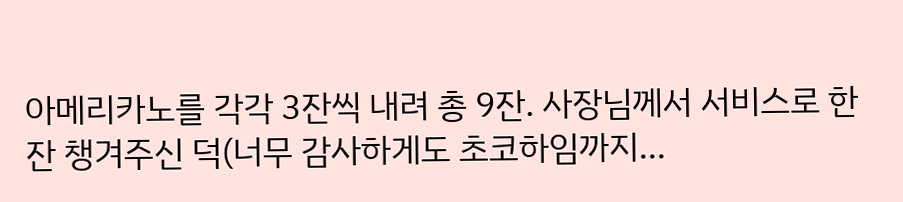아메리카노를 각각 3잔씩 내려 총 9잔. 사장님께서 서비스로 한 잔 챙겨주신 덕(너무 감사하게도 초코하임까지...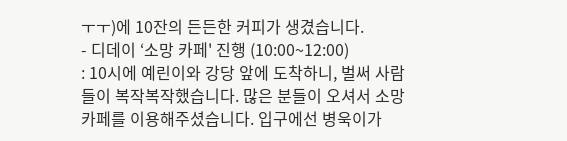ㅜㅜ)에 10잔의 든든한 커피가 생겼습니다.
- 디데이 ‘소망 카페' 진행 (10:00~12:00)
: 10시에 예린이와 강당 앞에 도착하니, 벌써 사람들이 복작복작했습니다. 많은 분들이 오셔서 소망 카페를 이용해주셨습니다. 입구에선 병욱이가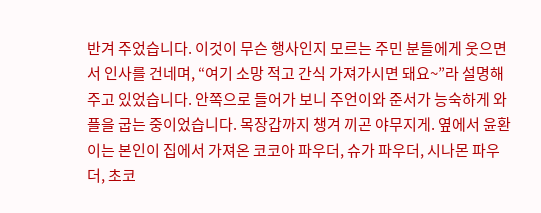반겨 주었습니다. 이것이 무슨 행사인지 모르는 주민 분들에게 웃으면서 인사를 건네며, “여기 소망 적고 간식 가져가시면 돼요~”라 설명해주고 있었습니다. 안쪽으로 들어가 보니 주언이와 준서가 능숙하게 와플을 굽는 중이었습니다. 목장갑까지 챙겨 끼곤 야무지게. 옆에서 윤환이는 본인이 집에서 가져온 코코아 파우더, 슈가 파우더, 시나몬 파우더, 초코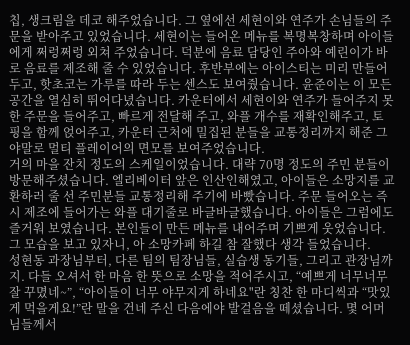칩, 생크림을 데코 해주었습니다. 그 옆에선 세현이와 연주가 손님들의 주문을 받아주고 있었습니다. 세현이는 들어온 메뉴를 복명복창하며 아이들에게 쩌렁쩌렁 외쳐 주었습니다. 덕분에 음료 담당인 주아와 예린이가 바로 음료를 제조해 줄 수 있었습니다. 후반부에는 아이스티는 미리 만들어 두고, 핫초코는 가루를 따라 두는 센스도 보여줬습니다. 윤준이는 이 모든 공간을 열심히 뛰어다녔습니다. 카운터에서 세현이와 연주가 들어주지 못한 주문을 들어주고, 빠르게 전달해 주고, 와플 개수를 재확인해주고, 토핑을 함께 얹어주고, 카운터 근처에 밀집된 분들을 교통정리까지 해준 그야말로 멀티 플레이어의 면모를 보여주었습니다.
거의 마을 잔치 정도의 스케일이었습니다. 대략 70명 정도의 주민 분들이 방문해주셨습니다. 엘리베이터 앞은 인산인해였고, 아이들은 소망지를 교환하러 줄 선 주민분들 교통정리해 주기에 바빴습니다. 주문 들어오는 즉시 제조에 들어가는 와플 대기줄로 바글바글했습니다. 아이들은 그럼에도 즐거워 보였습니다. 본인들이 만든 메뉴를 내어주며 기쁘게 웃었습니다. 그 모습을 보고 있자니, 아 소망카페 하길 참 잘했다 생각 들었습니다.
성현동 과장님부터, 다른 팀의 팀장님들, 실습생 동기들, 그리고 관장님까지. 다들 오셔서 한 마음 한 뜻으로 소망을 적어주시고, “예쁘게 너무너무 잘 꾸몄네~”, “아이들이 너무 야무지게 하네요"란 칭찬 한 마디씩과 “맛있게 먹을게요!”란 말을 건네 주신 다음에야 발걸음을 떼셨습니다. 몇 어머님들께서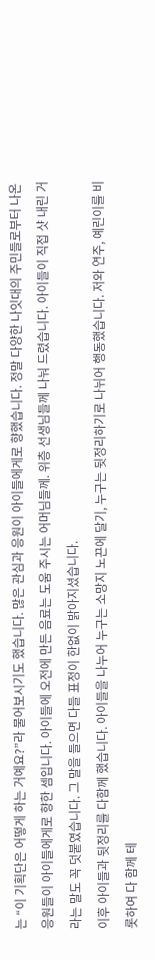는 “이 기획단은 어떻게 하는 거예요?”라 물어보시기도 했습니다. 많은 관심과 응원이 아이들에게로 향했습니다. 정말 다양한 나잇대의 주민들로부터 나온 응원들이 아이들에게로 향한 셈입니다. 아이들에 오전에 만든 음료는 도움 주시는 어머님들께. 위층 선생님들께 나눠 드렸습니다. 아이들이 직접 샷 내린 거라는 말도 꼭 덧붙였습니다. 그 말을 들으면 다들 표정이 한없이 밝아지셨습니다.
이후 아이들과 뒷정리를 다함께 했습니다. 아이들을 나누어 누구는 소망지 노끈에 달기, 누구는 뒷정리하기로 나뉘어 행동했습니다. 저와 연주, 예린이를 비롯하여 다 함께 테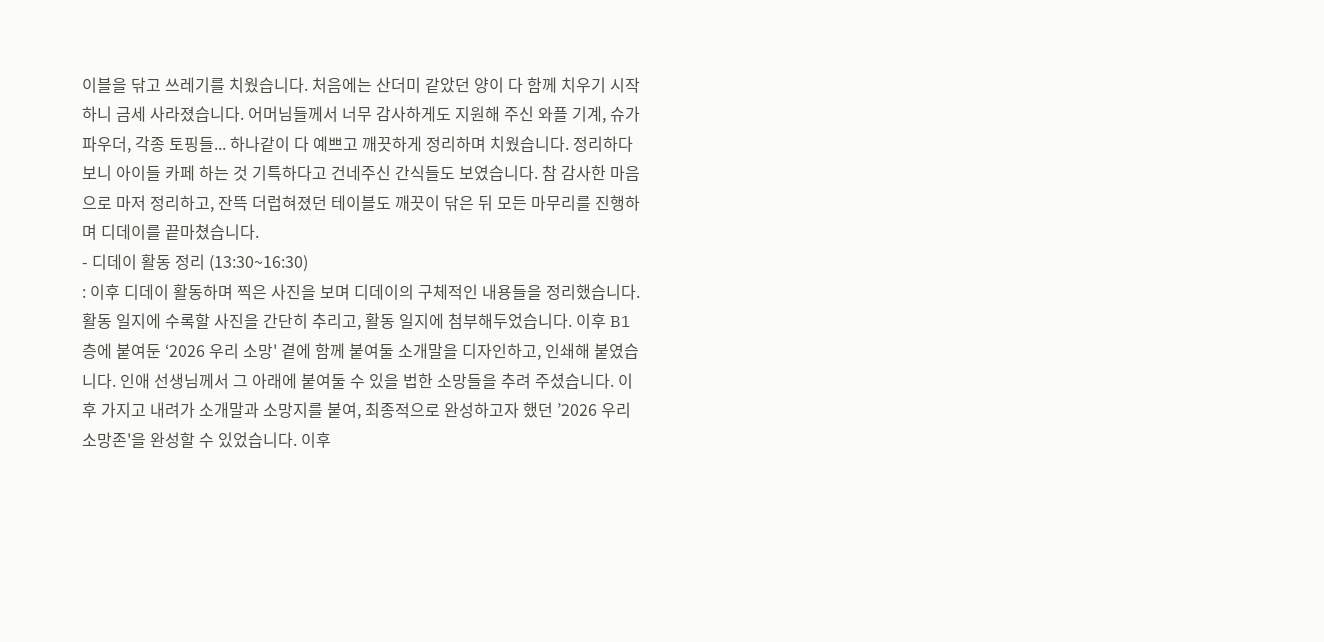이블을 닦고 쓰레기를 치웠습니다. 처음에는 산더미 같았던 양이 다 함께 치우기 시작하니 금세 사라졌습니다. 어머님들께서 너무 감사하게도 지원해 주신 와플 기계, 슈가 파우더, 각종 토핑들... 하나같이 다 예쁘고 깨끗하게 정리하며 치웠습니다. 정리하다 보니 아이들 카페 하는 것 기특하다고 건네주신 간식들도 보였습니다. 참 감사한 마음으로 마저 정리하고, 잔뜩 더럽혀졌던 테이블도 깨끗이 닦은 뒤 모든 마무리를 진행하며 디데이를 끝마쳤습니다.
- 디데이 활동 정리 (13:30~16:30)
: 이후 디데이 활동하며 찍은 사진을 보며 디데이의 구체적인 내용들을 정리했습니다. 활동 일지에 수록할 사진을 간단히 추리고, 활동 일지에 첨부해두었습니다. 이후 B1층에 붙여둔 ‘2026 우리 소망' 곁에 함께 붙여둘 소개말을 디자인하고, 인쇄해 붙였습니다. 인애 선생님께서 그 아래에 붙여둘 수 있을 법한 소망들을 추려 주셨습니다. 이후 가지고 내려가 소개말과 소망지를 붙여, 최종적으로 완성하고자 했던 ’2026 우리 소망존'을 완성할 수 있었습니다. 이후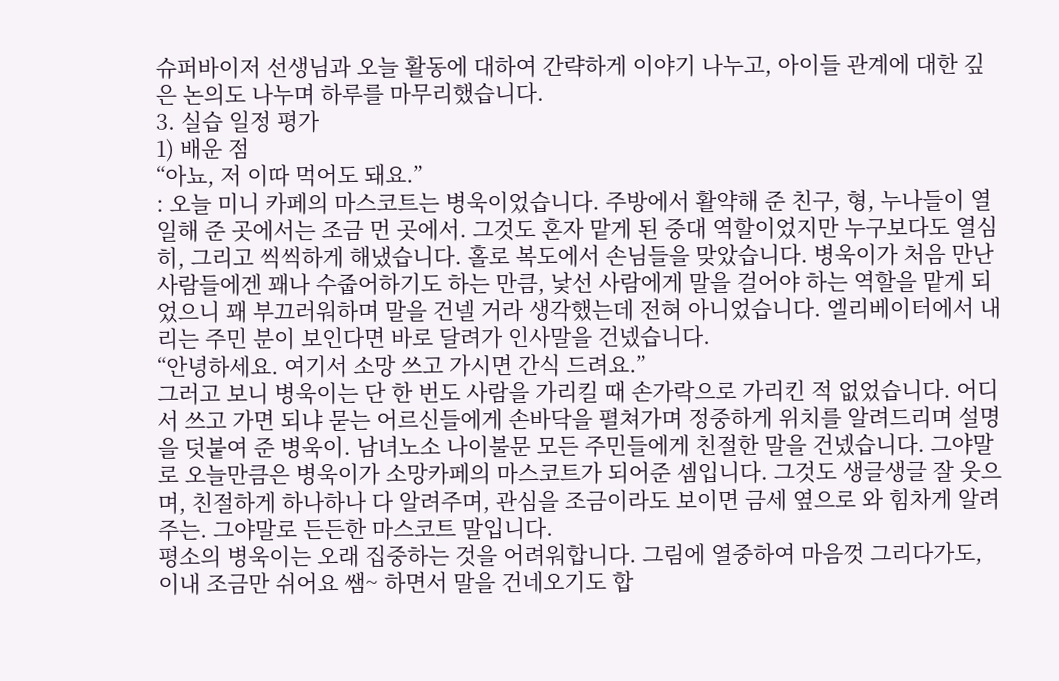슈퍼바이저 선생님과 오늘 활동에 대하여 간략하게 이야기 나누고, 아이들 관계에 대한 깊은 논의도 나누며 하루를 마무리했습니다.
3. 실습 일정 평가
1) 배운 점
“아뇨, 저 이따 먹어도 돼요.”
: 오늘 미니 카페의 마스코트는 병욱이었습니다. 주방에서 활약해 준 친구, 형, 누나들이 열일해 준 곳에서는 조금 먼 곳에서. 그것도 혼자 맡게 된 중대 역할이었지만 누구보다도 열심히, 그리고 씩씩하게 해냈습니다. 홀로 복도에서 손님들을 맞았습니다. 병욱이가 처음 만난 사람들에겐 꽤나 수줍어하기도 하는 만큼, 낯선 사람에게 말을 걸어야 하는 역할을 맡게 되었으니 꽤 부끄러워하며 말을 건넬 거라 생각했는데 전혀 아니었습니다. 엘리베이터에서 내리는 주민 분이 보인다면 바로 달려가 인사말을 건넸습니다.
“안녕하세요. 여기서 소망 쓰고 가시면 간식 드려요.”
그러고 보니 병욱이는 단 한 번도 사람을 가리킬 때 손가락으로 가리킨 적 없었습니다. 어디서 쓰고 가면 되냐 묻는 어르신들에게 손바닥을 펼쳐가며 정중하게 위치를 알려드리며 설명을 덧붙여 준 병욱이. 남녀노소 나이불문 모든 주민들에게 친절한 말을 건넸습니다. 그야말로 오늘만큼은 병욱이가 소망카페의 마스코트가 되어준 셈입니다. 그것도 생글생글 잘 웃으며, 친절하게 하나하나 다 알려주며, 관심을 조금이라도 보이면 금세 옆으로 와 힘차게 알려주는. 그야말로 든든한 마스코트 말입니다.
평소의 병욱이는 오래 집중하는 것을 어려워합니다. 그림에 열중하여 마음껏 그리다가도, 이내 조금만 쉬어요 쌤~ 하면서 말을 건네오기도 합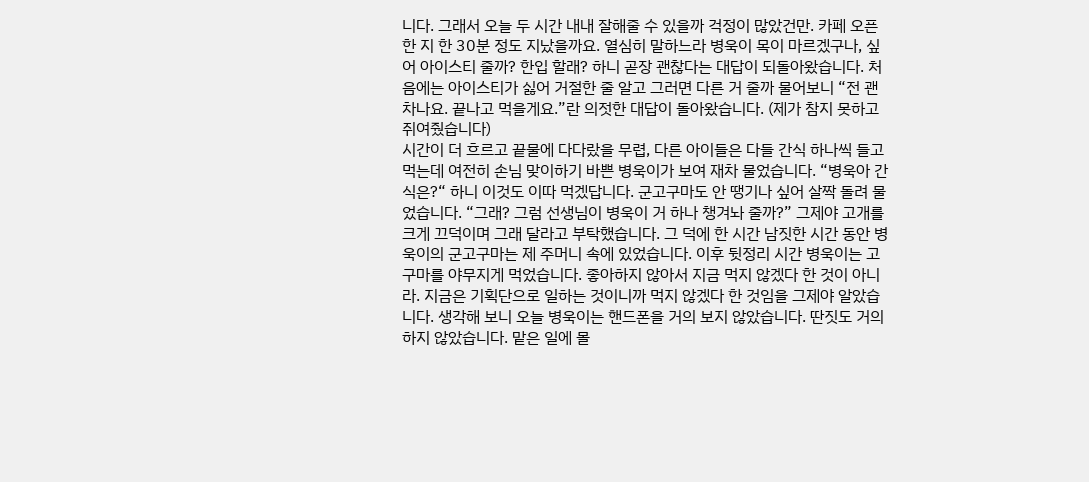니다. 그래서 오늘 두 시간 내내 잘해줄 수 있을까 걱정이 많았건만. 카페 오픈한 지 한 30분 정도 지났을까요. 열심히 말하느라 병욱이 목이 마르겠구나, 싶어 아이스티 줄까? 한입 할래? 하니 곧장 괜찮다는 대답이 되돌아왔습니다. 처음에는 아이스티가 싫어 거절한 줄 알고 그러면 다른 거 줄까 물어보니 “전 괜차나요. 끝나고 먹을게요.”란 의젓한 대답이 돌아왔습니다. (제가 참지 못하고 쥐여줬습니다)
시간이 더 흐르고 끝물에 다다랐을 무렵, 다른 아이들은 다들 간식 하나씩 들고 먹는데 여전히 손님 맞이하기 바쁜 병욱이가 보여 재차 물었습니다. “병욱아 간식은?“ 하니 이것도 이따 먹겠답니다. 군고구마도 안 땡기나 싶어 살짝 돌려 물었습니다. “그래? 그럼 선생님이 병욱이 거 하나 챙겨놔 줄까?” 그제야 고개를 크게 끄덕이며 그래 달라고 부탁했습니다. 그 덕에 한 시간 남짓한 시간 동안 병욱이의 군고구마는 제 주머니 속에 있었습니다. 이후 뒷정리 시간 병욱이는 고구마를 야무지게 먹었습니다. 좋아하지 않아서 지금 먹지 않겠다 한 것이 아니라. 지금은 기획단으로 일하는 것이니까 먹지 않겠다 한 것임을 그제야 알았습니다. 생각해 보니 오늘 병욱이는 핸드폰을 거의 보지 않았습니다. 딴짓도 거의 하지 않았습니다. 맡은 일에 몰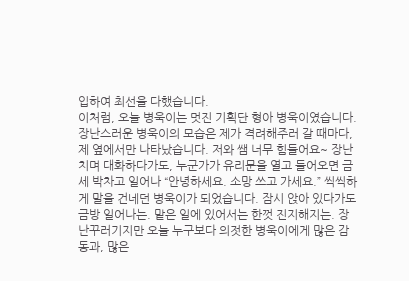입하여 최선을 다했습니다.
이처럼, 오늘 병욱이는 멋진 기획단 형아 병욱이였습니다. 장난스러운 병욱이의 모습은 제가 격려해주러 갈 때마다, 제 옆에서만 나타났습니다. 저와 쌤 너무 힘들어요~ 장난치며 대화하다가도, 누군가가 유리문을 열고 들어오면 금세 박차고 일어나 “안녕하세요. 소망 쓰고 가세요.” 씩씩하게 말을 건네던 병욱이가 되었습니다. 잠시 앉아 있다가도 금방 일어나는. 맡은 일에 있어서는 한껏 진지해지는. 장난꾸러기지만 오늘 누구보다 의젓한 병욱이에게 많은 감동과, 많은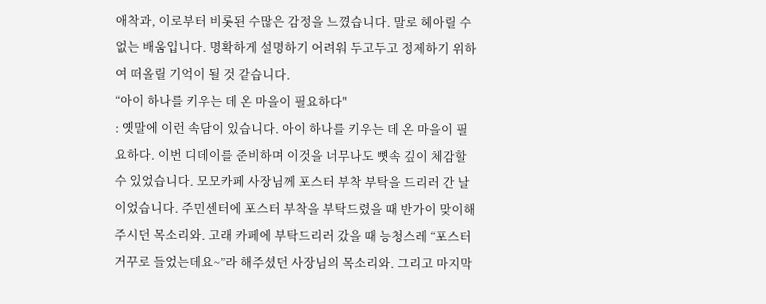애착과, 이로부터 비롯된 수많은 감정을 느꼈습니다. 말로 헤아릴 수 없는 배움입니다. 명확하게 설명하기 어려워 두고두고 정제하기 위하여 떠올릴 기억이 될 것 같습니다.
“아이 하나를 키우는 데 온 마을이 필요하다"
: 옛말에 이런 속담이 있습니다. 아이 하나를 키우는 데 온 마을이 필요하다. 이번 디데이를 준비하며 이것을 너무나도 뼛속 깊이 체감할 수 있었습니다. 모모카페 사장님께 포스터 부착 부탁을 드리러 간 날이었습니다. 주민센터에 포스터 부착을 부탁드렸을 때 반가이 맞이해 주시던 목소리와. 고래 카페에 부탁드리러 갔을 때 능청스레 “포스터 거꾸로 들었는데요~”라 해주셨던 사장님의 목소리와. 그리고 마지막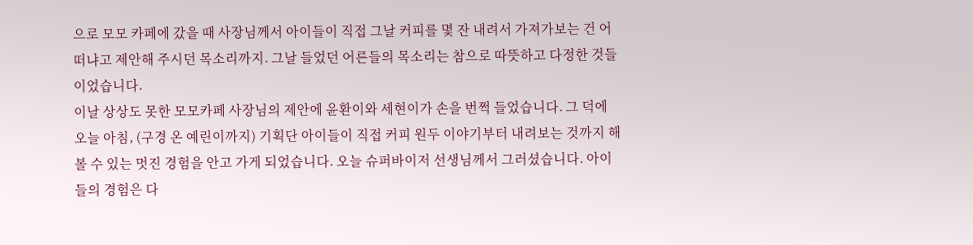으로 모모 카페에 갔을 때 사장님께서 아이들이 직접 그날 커피를 몇 잔 내려서 가져가보는 건 어떠냐고 제안해 주시던 목소리까지. 그날 들었던 어른들의 목소리는 참으로 따뜻하고 다정한 것들이었습니다.
이날 상상도 못한 모모카페 사장님의 제안에 윤환이와 세현이가 손을 번쩍 들었습니다. 그 덕에 오늘 아침, (구경 온 예린이까지) 기획단 아이들이 직접 커피 원두 이야기부터 내려보는 것까지 해볼 수 있는 멋진 경험을 안고 가게 되었습니다. 오늘 슈퍼바이저 선생님께서 그러셨습니다. 아이들의 경험은 다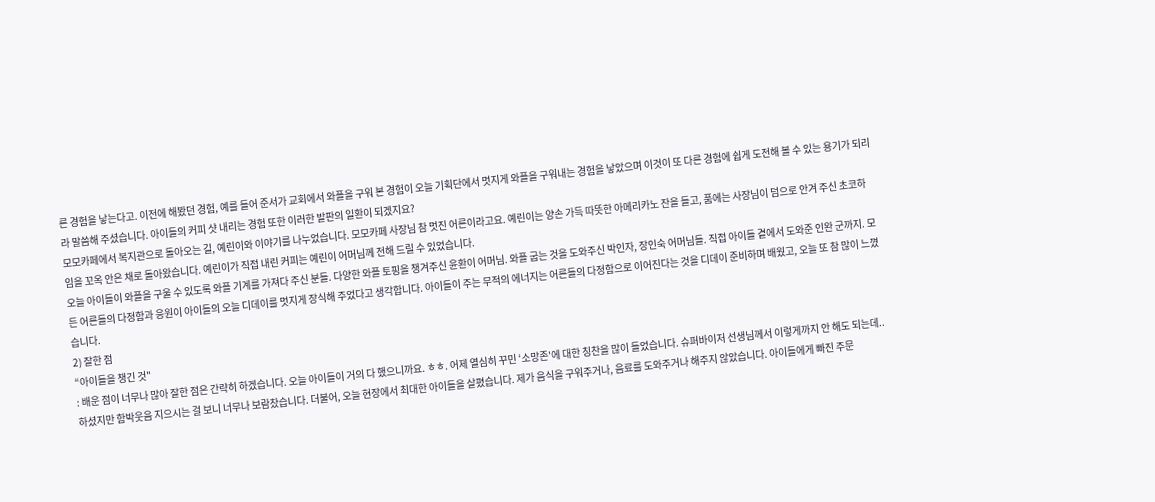른 경험을 낳는다고. 이전에 해봤던 경험, 예를 들어 준서가 교회에서 와플을 구워 본 경험이 오늘 기획단에서 멋지게 와플을 구워내는 경험을 낳았으며 이것이 또 다른 경험에 쉽게 도전해 볼 수 있는 용기가 되리라 말씀해 주셨습니다. 아이들의 커피 샷 내리는 경험 또한 이러한 발판의 일환이 되겠지요?
모모카페에서 복지관으로 돌아오는 길, 예린이와 이야기를 나누었습니다. 모모카페 사장님 참 멋진 어른이라고요. 예린이는 양손 가득 따뜻한 아메리카노 잔을 들고, 품에는 사장님이 덤으로 안겨 주신 초코하임을 꼬옥 안은 채로 돌아왔습니다. 예린이가 직접 내린 커피는 예린이 어머님께 전해 드릴 수 있었습니다.
오늘 아이들이 와플을 구울 수 있도록 와플 기계를 가져다 주신 분들. 다양한 와플 토핑을 챙겨주신 윤환이 어머님. 와플 굽는 것을 도와주신 박인자, 장인숙 어머님들. 직접 아이들 곁에서 도와준 인완 군까지. 모든 어른들의 다정함과 응원이 아이들의 오늘 디데이를 멋지게 장식해 주었다고 생각합니다. 아이들이 주는 무적의 에너지는 어른들의 다정함으로 이어진다는 것을 디데이 준비하며 배웠고, 오늘 또 참 많이 느꼈습니다.
2) 잘한 점
“아이들을 챙긴 것"
: 배운 점이 너무나 많아 잘한 점은 간략히 하겠습니다. 오늘 아이들이 거의 다 했으니까요. ㅎㅎ. 어제 열심히 꾸민 ‘소망존'에 대한 칭찬을 많이 들었습니다. 슈퍼바이저 선생님께서 이렇게까지 안 해도 되는데.. 하셨지만 함박웃음 지으시는 걸 보니 너무나 보람찼습니다. 더불어, 오늘 현장에서 최대한 아이들을 살폈습니다. 제가 음식을 구워주거나, 음료를 도와주거나 해주지 않았습니다. 아이들에게 빠진 주문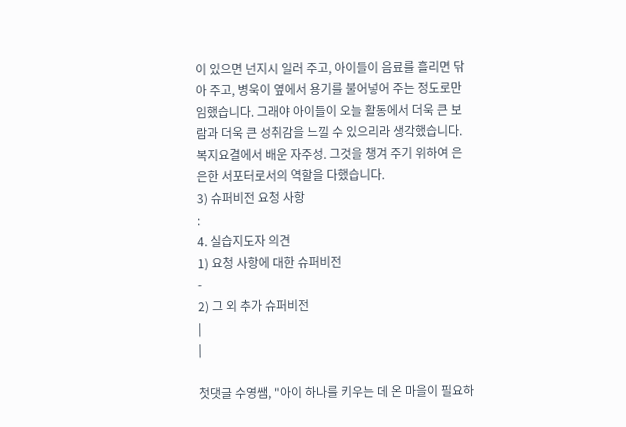이 있으면 넌지시 일러 주고, 아이들이 음료를 흘리면 닦아 주고, 병욱이 옆에서 용기를 불어넣어 주는 정도로만 임했습니다. 그래야 아이들이 오늘 활동에서 더욱 큰 보람과 더욱 큰 성취감을 느낄 수 있으리라 생각했습니다. 복지요결에서 배운 자주성. 그것을 챙겨 주기 위하여 은은한 서포터로서의 역할을 다했습니다.
3) 슈퍼비전 요청 사항
:
4. 실습지도자 의견
1) 요청 사항에 대한 슈퍼비전
-
2) 그 외 추가 슈퍼비전
|
|

첫댓글 수영쌤, "아이 하나를 키우는 데 온 마을이 필요하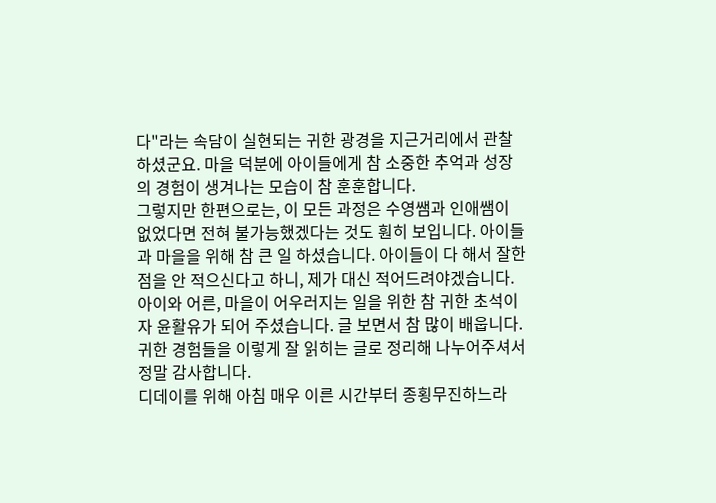다"라는 속담이 실현되는 귀한 광경을 지근거리에서 관찰하셨군요. 마을 덕분에 아이들에게 참 소중한 추억과 성장의 경험이 생겨나는 모습이 참 훈훈합니다.
그렇지만 한편으로는, 이 모든 과정은 수영쌤과 인애쌤이 없었다면 전혀 불가능했겠다는 것도 훤히 보입니다. 아이들과 마을을 위해 참 큰 일 하셨습니다. 아이들이 다 해서 잘한 점을 안 적으신다고 하니, 제가 대신 적어드려야겠습니다. 아이와 어른, 마을이 어우러지는 일을 위한 참 귀한 초석이자 윤활유가 되어 주셨습니다. 글 보면서 참 많이 배웁니다. 귀한 경험들을 이렇게 잘 읽히는 글로 정리해 나누어주셔서 정말 감사합니다.
디데이를 위해 아침 매우 이른 시간부터 종횡무진하느라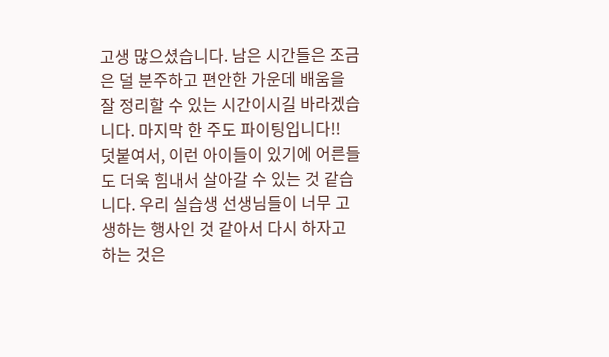고생 많으셨습니다. 남은 시간들은 조금은 덜 분주하고 편안한 가운데 배움을 잘 정리할 수 있는 시간이시길 바라겠습니다. 마지막 한 주도 파이팅입니다!!
덧붙여서, 이런 아이들이 있기에 어른들도 더욱 힘내서 살아갈 수 있는 것 같습니다. 우리 실습생 선생님들이 너무 고생하는 행사인 것 같아서 다시 하자고 하는 것은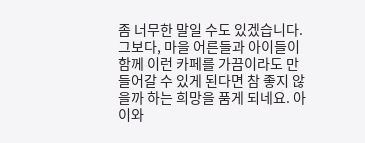좀 너무한 말일 수도 있겠습니다. 그보다, 마을 어른들과 아이들이 함께 이런 카페를 가끔이라도 만들어갈 수 있게 된다면 참 좋지 않을까 하는 희망을 품게 되네요. 아이와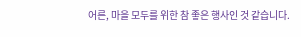어른, 마을 모두를 위한 참 좋은 행사인 것 같습니다.